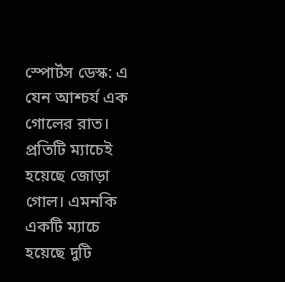স্পোর্টস ডেস্ক: এ যেন আশ্চর্য এক গোলের রাত। প্রতিটি ম্যাচেই হয়েছে জোড়া গোল। এমনকি একটি ম্যাচে হয়েছে দুটি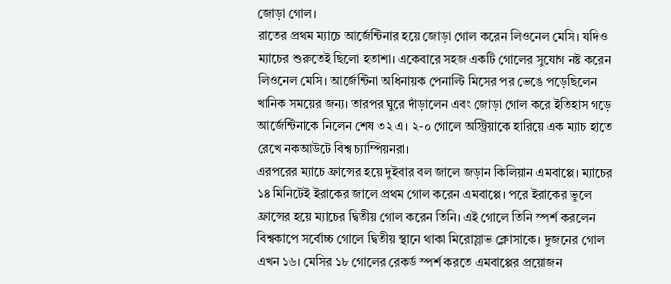জোড়া গোল।
রাতের প্রথম ম্যাচে আর্জেন্টিনার হয়ে জোড়া গোল করেন লিওনেল মেসি। যদিও ম্যাচের শুরুতেই ছিলো হতাশা। একেবারে সহজ একটি গোলের সুযোগ নষ্ট করেন লিওনেল মেসি। আর্জেন্টিনা অধিনায়ক পেনাল্টি মিসের পর ভেঙে পড়েছিলেন খানিক সময়ের জন্য। তারপর ঘুরে দাঁড়ালেন এবং জোড়া গোল করে ইতিহাস গড়ে আর্জেন্টিনাকে নিলেন শেষ ৩২ এ। ২-০ গোলে অস্ট্রিয়াকে হারিয়ে এক ম্যাচ হাতে রেখে নকআউটে বিশ্ব চ্যাম্পিয়নরা।
এরপরের ম্যাচে ফ্রান্সের হয়ে দুইবার বল জালে জড়ান কিলিয়ান এমবাপ্পে। ম্যাচের ১৪ মিনিটেই ইরাকের জালে প্রথম গোল করেন এমবাপ্পে। পরে ইরাকের ভুলে ফ্রান্সের হয়ে ম্যাচের দ্বিতীয় গোল করেন তিনি। এই গোলে তিনি স্পর্শ করলেন বিশ্বকাপে সর্বোচ্চ গোলে দ্বিতীয় স্থানে থাকা মিরোস্লাভ ক্লোসাকে। দুজনের গোল এখন ১৬। মেসির ১৮ গোলের রেকর্ড স্পর্শ করতে এমবাপ্পের প্রয়োজন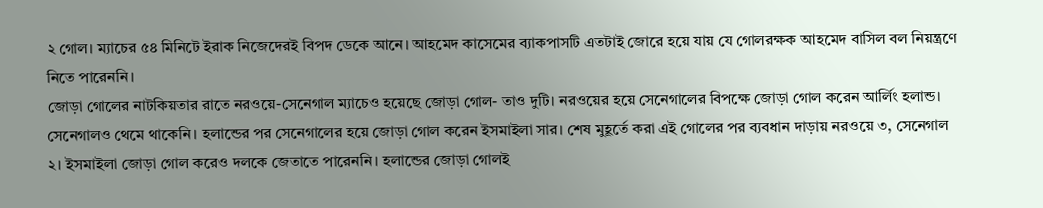২ গোল। ম্যাচের ৫৪ মিনিটে ইরাক নিজেদেরই বিপদ ডেকে আনে। আহমেদ কাসেমের ব্যাকপাসটি এতটাই জোরে হয়ে যায় যে গোলরক্ষক আহমেদ বাসিল বল নিয়ন্ত্রণে নিতে পারেননি।
জোড়া গোলের নাটকিয়তার রাতে নরওয়ে-সেনেগাল ম্যাচেও হয়েছে জোড়া গোল- তাও দুটি। নরওয়ের হয়ে সেনেগালের বিপক্ষে জোড়া গোল করেন আর্লিং হলান্ড। সেনেগালও থেমে থাকেনি। হলান্ডের পর সেনেগালের হয়ে জোড়া গোল করেন ইসমাইলা সার। শেষ মুহূর্তে করা এই গোলের পর ব্যবধান দাড়ায় নরওয়ে ৩, সেনেগাল ২। ইসমাইলা জোড়া গোল করেও দলকে জেতাতে পারেননি। হলান্ডের জোড়া গোলই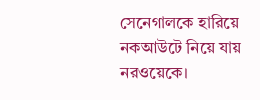সেনেগালকে হারিয়ে নকআউটে নিয়ে যায় নরওয়েকে।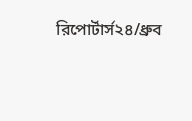রিপোর্টার্স২৪/ধ্রুব